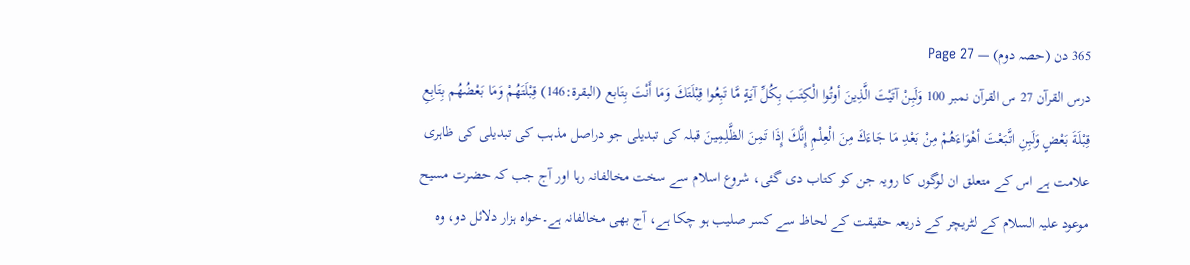365 دن (حصہ دوم) — Page 27
درس القرآن 27 س القرآن نمبر 100 وَلَبِنْ آتَيْتَ الَّذِينَ أوتُوا الْكِتَبَ بِكُلِّ آيَةٍ مَّا تَبِعُوا قِبْلَتَكَ وَمَا أَنْتَ بِتَابع (البقرة:146) قِبْلَتَهُمْ وَمَا بَعْضُهُم بِتَابِعِ قِبْلَةَ بَعْضٍ وَلَبِنِ اتَّبَعْتَ أهْوَاءَهُمْ مِنْ بَعْدِ مَا جَاءَكَ مِنَ الْعِلْمِ إِنَّكَ إِذَا تَمِنَ الظَّلِمِينَ قبلہ کی تبدیلی جو دراصل مذہب کی تبدیلی کی ظاہری علامت ہے اس کے متعلق ان لوگوں کا رویہ جن کو کتاب دی گئی، شروع اسلام سے سخت مخالفانہ رہا اور آج جب کہ حضرت مسیح موعود علیہ السلام کے لٹریچر کے ذریعہ حقیقت کے لحاظ سے کسر صلیب ہو چکا ہے، آج بھی مخالفانہ ہے۔خواہ ہزار دلائل دو، وہ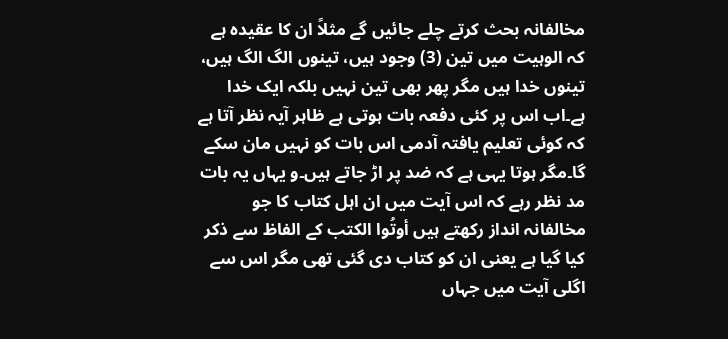مخالفانہ بحث کرتے چلے جائیں گے مثلاً ان کا عقیدہ ہے کہ الوہیت میں تین (3) وجود ہیں، تینوں الگ الگ ہیں، تینوں خدا ہیں مگر پھر بھی تین نہیں بلکہ ایک خدا ہے۔اب اس پر کئی دفعہ بات ہوتی ہے ظاہر آیہ نظر آتا ہے کہ کوئی تعلیم یافتہ آدمی اس بات کو نہیں مان سکے گا۔مگر ہوتا یہی ہے کہ ضد پر اڑ جاتے ہیں۔و یہاں یہ بات مد نظر رہے کہ اس آیت میں ان اہل کتاب کا جو مخالفانہ انداز رکھتے ہیں أوتُوا الكتب کے الفاظ سے ذکر کیا گیا ہے یعنی ان کو کتاب دی گئی تھی مگر اس سے اگلی آیت میں جہاں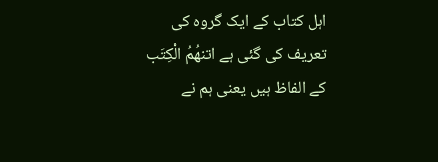اہل کتاب کے ایک گروہ کی تعریف کی گئی ہے اتنهُمُ الْكِتَب کے الفاظ ہیں یعنی ہم نے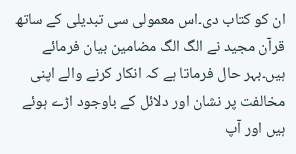ان کو کتاب دی۔اس معمولی سی تبدیلی کے ساتھ قرآن مجید نے الگ الگ مضامین بیان فرمائے ہیں۔بہر حال فرماتا ہے کہ انکار کرنے والے اپنی مخالفت پر نشان اور دلائل کے باوجود اڑے ہوئے ہیں اور آپ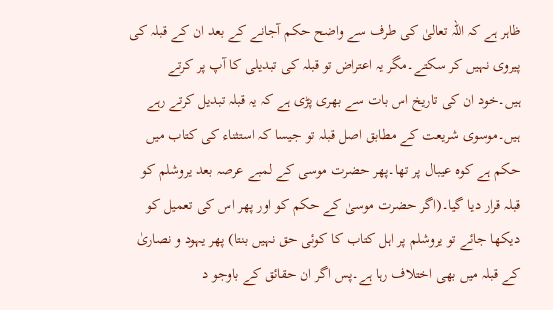ظاہر ہے کہ اللہ تعالیٰ کی طرف سے واضح حکم آجانے کے بعد ان کے قبلہ کی پیروی نہیں کر سکتے۔مگر یہ اعتراض تو قبلہ کی تبدیلی کا آپ پر کرتے ہیں۔خود ان کی تاریخ اس بات سے بھری پڑی ہے کہ یہ قبلہ تبدیل کرتے رہے ہیں۔موسوی شریعت کے مطابق اصل قبلہ تو جیسا کہ استثناء کی کتاب میں حکم ہے کوہ عیبال پر تھا۔پھر حضرت موسی کے لمبے عرصہ بعد یروشلم کو قبلہ قرار دیا گیا۔(اگر حضرت موسیٰ کے حکم کو اور پھر اس کی تعمیل کو دیکھا جائے تو یروشلم پر اہل کتاب کا کوئی حق نہیں بنتا) پھر یہود و نصاریٰ کے قبلہ میں بھی اختلاف رہا ہے۔پس اگر ان حقائق کے باوجو د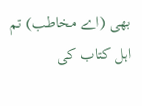بھی (اے مخاطب) تم اہل کتاب کی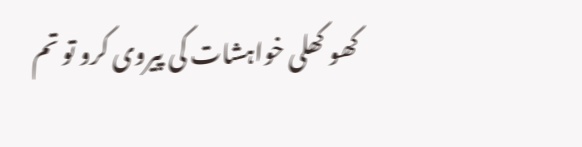کھو کھلی خواہشات کی پیروی کرو تو تم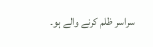سراسر ظلم کرنے والے ہو۔